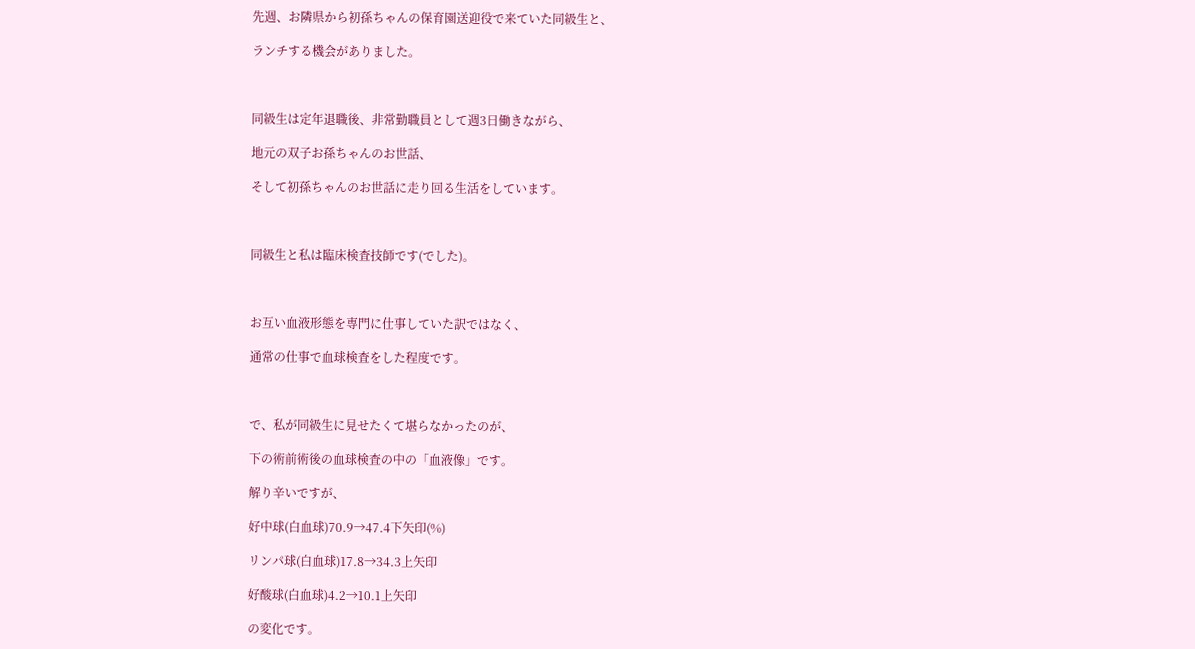先週、お隣県から初孫ちゃんの保育園送迎役で来ていた同級生と、

ランチする機会がありました。



同級生は定年退職後、非常勤職員として週3日働きながら、

地元の双子お孫ちゃんのお世話、

そして初孫ちゃんのお世話に走り回る生活をしています。



同級生と私は臨床検査技師です(でした)。



お互い血液形態を専門に仕事していた訳ではなく、

通常の仕事で血球検査をした程度です。



で、私が同級生に見せたくて堪らなかったのが、

下の術前術後の血球検査の中の「血液像」です。

解り辛いですが、

好中球(白血球)70.9→47.4下矢印(%)

リンパ球(白血球)17.8→34.3上矢印

好酸球(白血球)4.2→10.1上矢印

の変化です。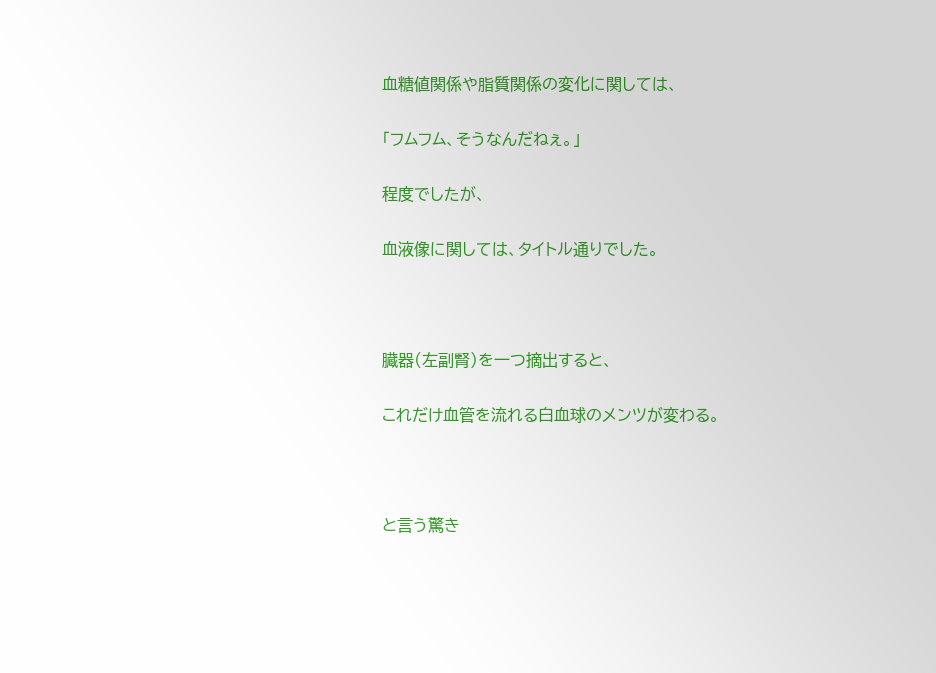血糖値関係や脂質関係の変化に関しては、

「フムフム、そうなんだねぇ。」

程度でしたが、

血液像に関しては、タイトル通りでした。



臓器(左副腎)を一つ摘出すると、

これだけ血管を流れる白血球のメンツが変わる。



と言う驚き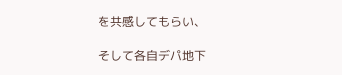を共感してもらい、

そして各自デパ地下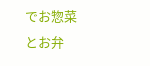でお惣菜とお弁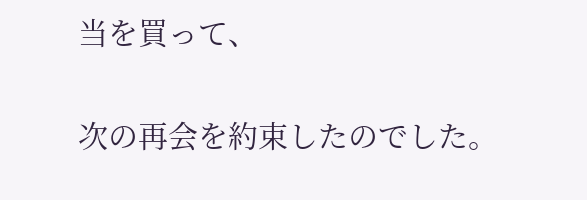当を買って、

次の再会を約束したのでした。